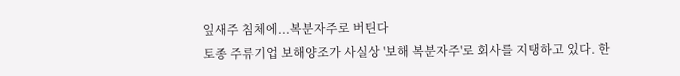잎새주 침체에...복분자주로 버틴다
토종 주류기업 보해양조가 사실상 '보해 복분자주'로 회사를 지탱하고 있다. 한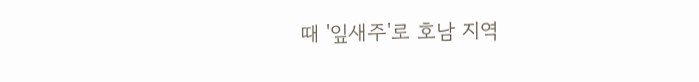때 '잎새주'로 호남 지역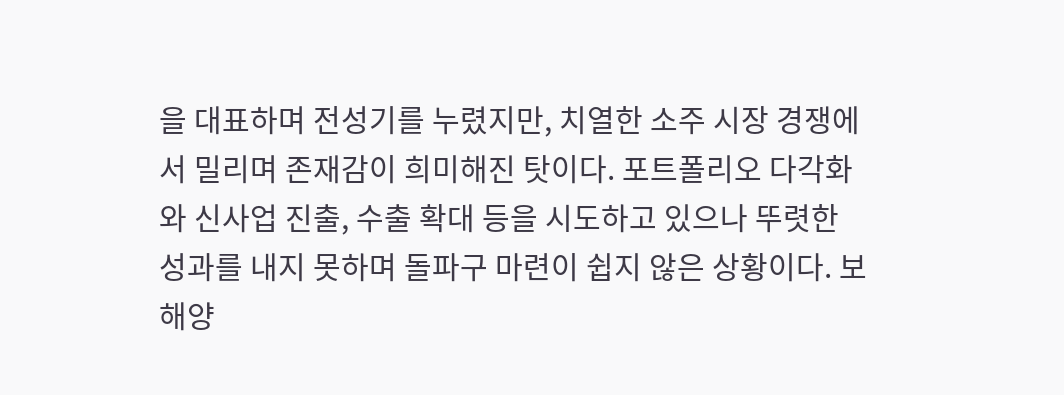을 대표하며 전성기를 누렸지만, 치열한 소주 시장 경쟁에서 밀리며 존재감이 희미해진 탓이다. 포트폴리오 다각화와 신사업 진출, 수출 확대 등을 시도하고 있으나 뚜렷한 성과를 내지 못하며 돌파구 마련이 쉽지 않은 상황이다. 보해양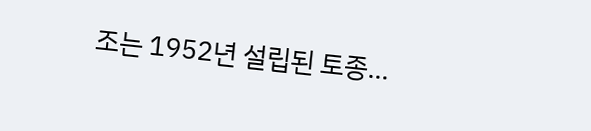조는 1952년 설립된 토종...